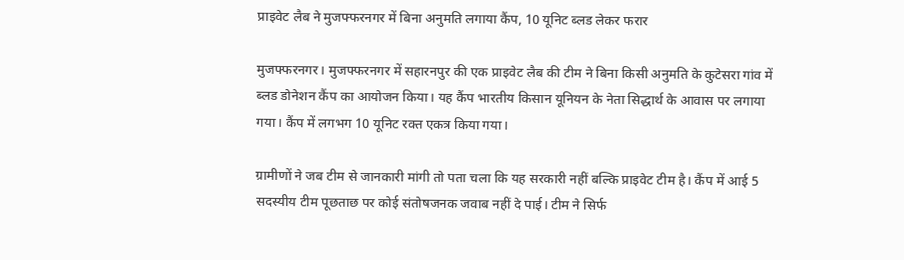प्राइवेट लैब ने मुजफ्फरनगर में बिना अनुमति लगाया कैंप, 10 यूनिट ब्लड लेकर फरार

मुजफ्फरनगर। मुजफ्फरनगर में सहारनपुर की एक प्राइवेट लैब की टीम ने बिना किसी अनुमति के कुटेसरा गांव में ब्लड डोनेशन कैंप का आयोजन किया। यह कैंप भारतीय किसान यूनियन के नेता सिद्धार्थ के आवास पर लगाया गया। कैंप में लगभग 10 यूनिट रक्त एकत्र किया गया।

ग्रामीणों ने जब टीम से जानकारी मांगी तो पता चला कि यह सरकारी नहीं बल्कि प्राइवेट टीम है। कैंप में आई 5 सदस्यीय टीम पूछताछ पर कोई संतोषजनक जवाब नहीं दे पाई। टीम ने सिर्फ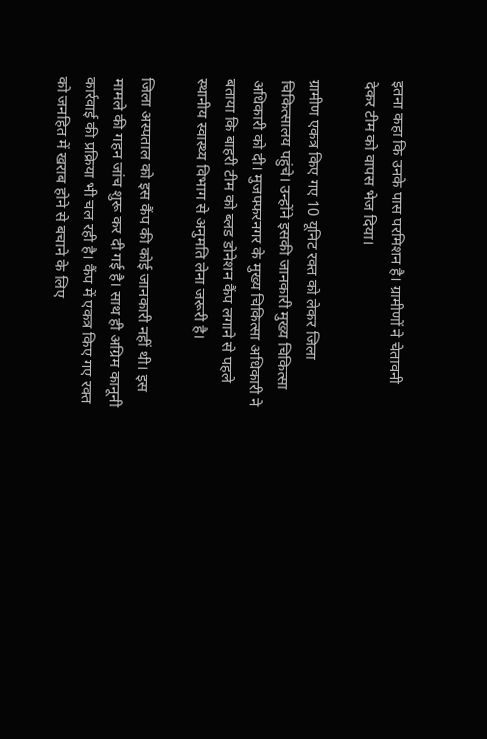इतना कहा कि उनके पास परमिशन है। ग्रामीणों ने चेतावनी देकर टीम को वापस भेज दिया।

ग्रामीण एकत्र किए गए 10 यूनिट रक्त को लेकर जिला चिकित्सालय पहुंचे। उन्होंने इसकी जानकारी मुख्य चिकित्सा अधिकारी को दी। मुजफ्फरनगर के मुख्य चिकित्सा अधिकारी ने बताया कि बाहरी टीम को ब्लड डोनेशन कैंप लगाने से पहले स्थानीय स्वास्थ्य विभाग से अनुमति लेना जरूरी है।

जिला अस्पताल को इस कैंप की कोई जानकारी नहीं थी। इस मामले की गहन जांच शुरू कर दी गई है। साथ ही अग्रिम कानूनी कार्रवाई की प्रक्रिया भी चल रही है। कैंप में एकत्र किए गए रक्त को जनहित में खराब होने से बचाने के लिए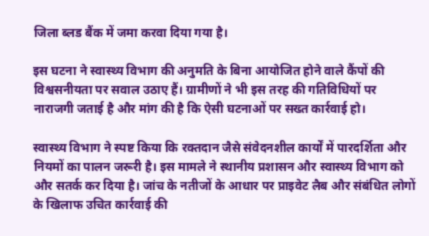जिला ब्लड बैंक में जमा करवा दिया गया है।

इस घटना ने स्वास्थ्य विभाग की अनुमति के बिना आयोजित होने वाले कैंपों की विश्वसनीयता पर सवाल उठाए हैं। ग्रामीणों ने भी इस तरह की गतिविधियों पर नाराजगी जताई है और मांग की है कि ऐसी घटनाओं पर सख्त कार्रवाई हो।

स्वास्थ्य विभाग ने स्पष्ट किया कि रक्तदान जैसे संवेदनशील कार्यों में पारदर्शिता और नियमों का पालन जरूरी है। इस मामले ने स्थानीय प्रशासन और स्वास्थ्य विभाग को और सतर्क कर दिया है। जांच के नतीजों के आधार पर प्राइवेट लैब और संबंधित लोगों के खिलाफ उचित कार्रवाई की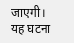जाएगी। यह घटना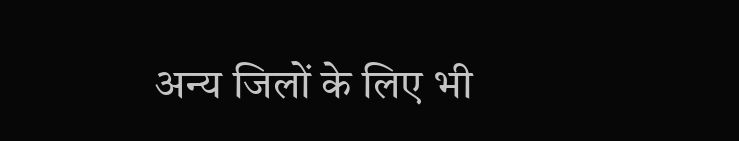अन्य जिलों के लिए भी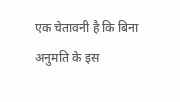एक चेतावनी है कि बिना अनुमति के इस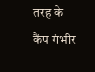तरह के कैंप गंभीर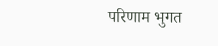परिणाम भुगत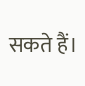सकते हैं।